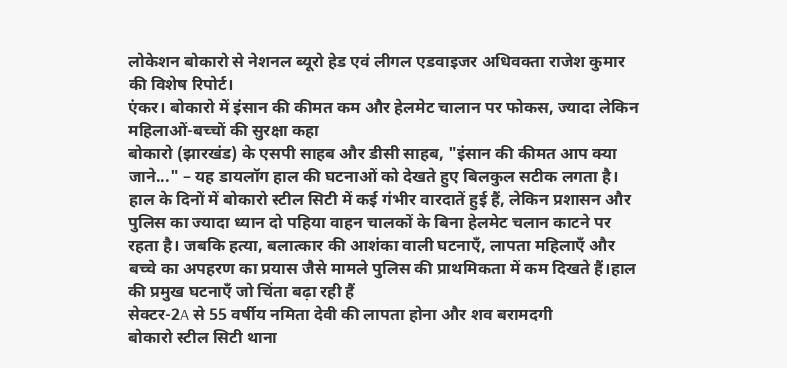लोकेशन बोकारो से नेशनल ब्यूरो हेड एवं लीगल एडवाइजर अधिवक्ता राजेश कुमार की विशेष रिपोर्ट।
एंकर। बोकारो में इंसान की कीमत कम और हेलमेट चालान पर फोकस, ज्यादा लेकिन महिलाओं-बच्चों की सुरक्षा कहा
बोकारो (झारखंड) के एसपी साहब और डीसी साहब, "इंसान की कीमत आप क्या जाने..." – यह डायलॉग हाल की घटनाओं को देखते हुए बिलकुल सटीक लगता है। हाल के दिनों में बोकारो स्टील सिटी में कई गंभीर वारदातें हुई हैं, लेकिन प्रशासन और पुलिस का ज्यादा ध्यान दो पहिया वाहन चालकों के बिना हेलमेट चलान काटने पर रहता है। जबकि हत्या, बलात्कार की आशंका वाली घटनाएँ, लापता महिलाएँ और बच्चे का अपहरण का प्रयास जैसे मामले पुलिस की प्राथमिकता में कम दिखते हैं।हाल की प्रमुख घटनाएँ जो चिंता बढ़ा रही हैं
सेक्टर-2A से 55 वर्षीय नमिता देवी की लापता होना और शव बरामदगी
बोकारो स्टील सिटी थाना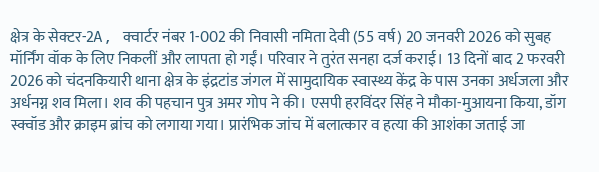क्षेत्र के सेक्टर-2A, क्वार्टर नंबर 1-002 की निवासी नमिता देवी (55 वर्ष) 20 जनवरी 2026 को सुबह मॉर्निंग वॉक के लिए निकलीं और लापता हो गईं। परिवार ने तुरंत सनहा दर्ज कराई। 13 दिनों बाद 2 फरवरी 2026 को चंदनकियारी थाना क्षेत्र के इंद्रटांड जंगल में सामुदायिक स्वास्थ्य केंद्र के पास उनका अर्धजला और अर्धनग्न शव मिला। शव की पहचान पुत्र अमर गोप ने की। एसपी हरविंदर सिंह ने मौका-मुआयना किया, डॉग स्क्वॉड और क्राइम ब्रांच को लगाया गया। प्रारंभिक जांच में बलात्कार व हत्या की आशंका जताई जा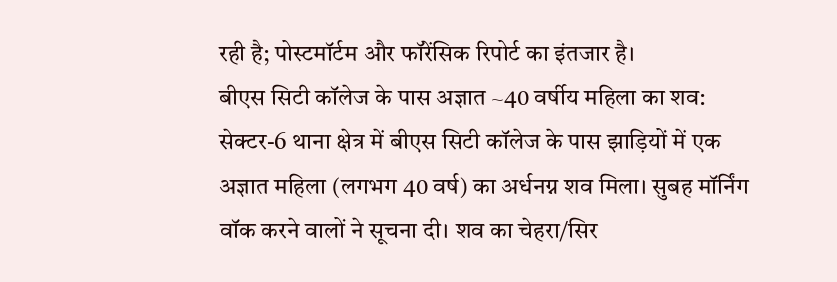रही है; पोस्टमॉर्टम और फॉरेंसिक रिपोर्ट का इंतजार है।
बीएस सिटी कॉलेज के पास अज्ञात ~40 वर्षीय महिला का शव:
सेक्टर-6 थाना क्षेत्र में बीएस सिटी कॉलेज के पास झाड़ियों में एक अज्ञात महिला (लगभग 40 वर्ष) का अर्धनग्न शव मिला। सुबह मॉर्निंग वॉक करने वालों ने सूचना दी। शव का चेहरा/सिर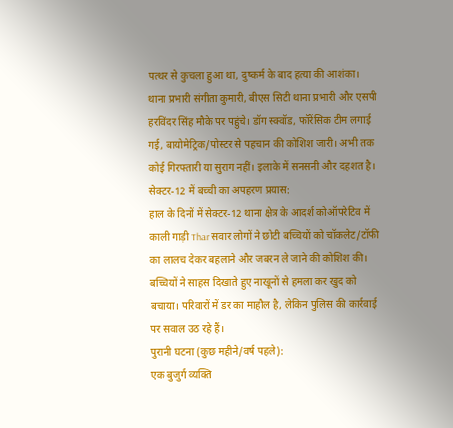पत्थर से कुचला हुआ था, दुष्कर्म के बाद हत्या की आशंका। थाना प्रभारी संगीता कुमारी, बीएस सिटी थाना प्रभारी और एसपी हरविंदर सिंह मौके पर पहुंचे। डॉग स्क्वॉड, फॉरेंसिक टीम लगाई गई, बायोमेट्रिक/पोस्टर से पहचान की कोशिश जारी। अभी तक कोई गिरफ्तारी या सुराग नहीं। इलाके में सनसनी और दहशत है।
सेक्टर-12 में बच्ची का अपहरण प्रयास:
हाल के दिनों में सेक्टर-12 थाना क्षेत्र के आदर्श कोऑपरेटिव में काली गाड़ी Thar सवार लोगों ने छोटी बच्चियों को चॉकलेट/टॉफी का लालच देकर बहलाने और जबरन ले जाने की कोशिश की। बच्चियों ने साहस दिखाते हुए नाखूनों से हमला कर खुद को बचाया। परिवारों में डर का माहौल है, लेकिन पुलिस की कार्रवाई पर सवाल उठ रहे हैं।
पुरानी घटना (कुछ महीने/वर्ष पहले):
एक बुजुर्ग व्यक्ति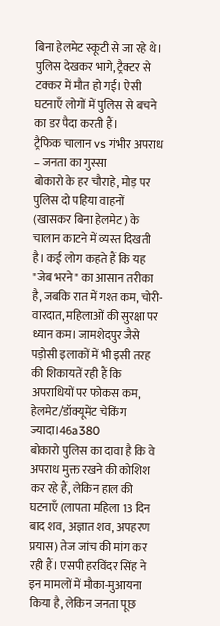बिना हेलमेट स्कूटी से जा रहे थे। पुलिस देखकर भागे, ट्रैक्टर से टक्कर में मौत हो गई। ऐसी घटनाएँ लोगों में पुलिस से बचने का डर पैदा करती हैं।
ट्रैफिक चालान vs गंभीर अपराध – जनता का गुस्सा
बोकारो के हर चौराहे, मोड़ पर पुलिस दो पहिया वाहनों (खासकर बिना हेलमेट) के चालान काटने में व्यस्त दिखती है। कई लोग कहते हैं कि यह "जेब भरने" का आसान तरीका है, जबकि रात में गश्त कम, चोरी-वारदात, महिलाओं की सुरक्षा पर ध्यान कम। जामशेदपुर जैसे पड़ोसी इलाकों में भी इसी तरह की शिकायतें रही हैं कि अपराधियों पर फोकस कम, हेलमेट/डॉक्यूमेंट चेकिंग ज्यादा।46a380
बोकारो पुलिस का दावा है कि वे अपराध मुक्त रखने की कोशिश कर रहे हैं, लेकिन हाल की घटनाएँ (लापता महिला 13 दिन बाद शव, अज्ञात शव, अपहरण प्रयास) तेज जांच की मांग कर रही हैं। एसपी हरविंदर सिंह ने इन मामलों में मौका-मुआयना किया है, लेकिन जनता पूछ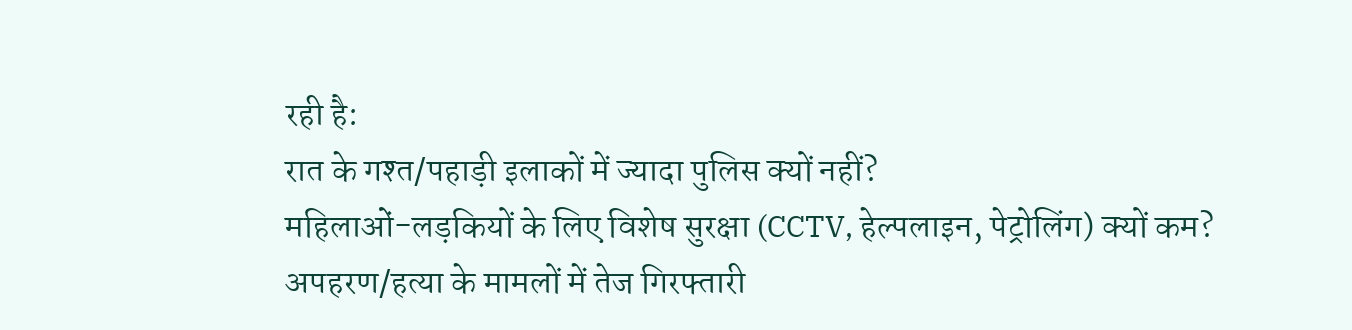रही है:
रात के गश्त/पहाड़ी इलाकों में ज्यादा पुलिस क्यों नहीं?
महिलाओं-लड़कियों के लिए विशेष सुरक्षा (CCTV, हेल्पलाइन, पेट्रोलिंग) क्यों कम?
अपहरण/हत्या के मामलों में तेज गिरफ्तारी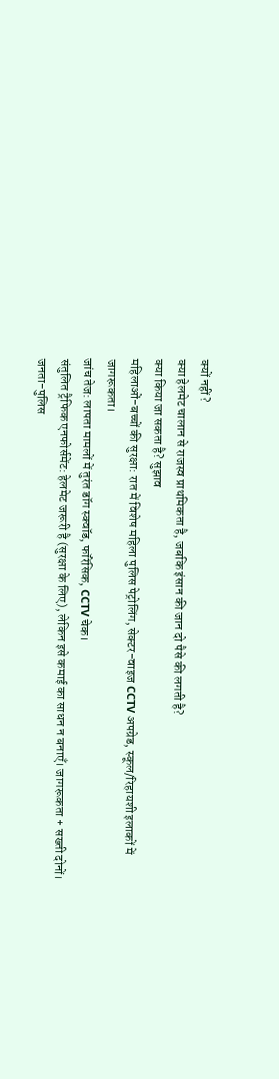क्यों नहीं?
क्या हेलमेट चालान से राजस्व प्राथमिकता है, जबकि इंसान की जान दो पैसे की लगती है?
क्या किया जा सकता है? सुझाव
महिलाओं-बच्चों की सुरक्षा: रात में विशेष महिला पुलिस पेट्रोलिंग, सेक्टर-वाइज CCTV अपग्रेड, स्कूल/रिहायशी इलाकों में जागरूकता।
जांच तेज: लापता मामलों में तुरंत डॉग स्क्वॉड, फॉरेंसिक, CCTV चेक।
संतुलित ट्रैफिक एनफोर्समेंट: हेलमेट जरूरी है (सुरक्षा के लिए), लेकिन इसे कमाई का साधन न बनाएँ। जागरूकता + सख्ती दोनों।
जनता-पुलिस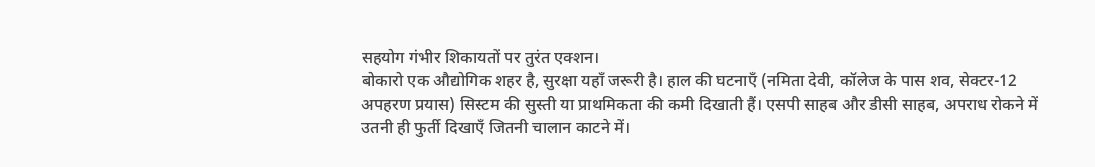सहयोग गंभीर शिकायतों पर तुरंत एक्शन।
बोकारो एक औद्योगिक शहर है, सुरक्षा यहाँ जरूरी है। हाल की घटनाएँ (नमिता देवी, कॉलेज के पास शव, सेक्टर-12 अपहरण प्रयास) सिस्टम की सुस्ती या प्राथमिकता की कमी दिखाती हैं। एसपी साहब और डीसी साहब, अपराध रोकने में उतनी ही फुर्ती दिखाएँ जितनी चालान काटने में।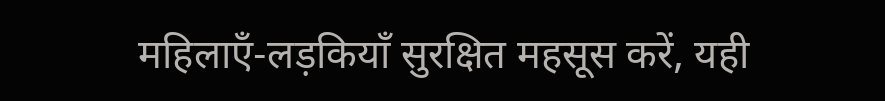महिलाएँ-लड़कियाँ सुरक्षित महसूस करें, यही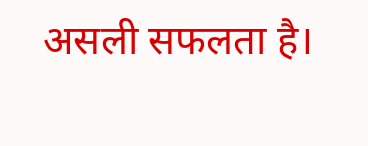असली सफलता है।